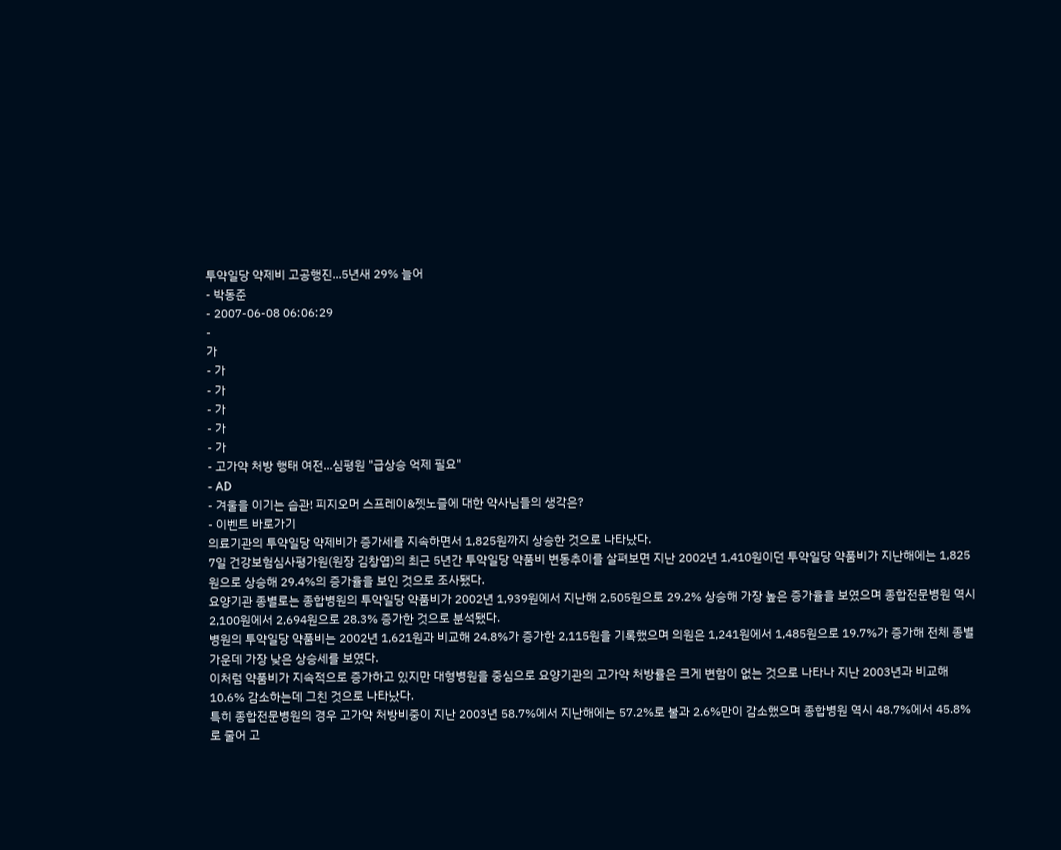투약일당 약제비 고공행진...5년새 29% 늘어
- 박동준
- 2007-06-08 06:06:29
-
가
- 가
- 가
- 가
- 가
- 가
- 고가약 처방 행태 여전...심평원 "급상승 억제 필요"
- AD
- 겨울을 이기는 습관! 피지오머 스프레이&젯노즐에 대한 약사님들의 생각은?
- 이벤트 바로가기
의료기관의 투약일당 약제비가 증가세를 지속하면서 1,825원까지 상승한 것으로 나타났다.
7일 건강보험심사평가원(원장 김창엽)의 최근 5년간 투약일당 약품비 변동추이를 살펴보면 지난 2002년 1,410원이던 투약일당 약품비가 지난해에는 1,825원으로 상승해 29.4%의 증가율을 보인 것으로 조사됐다.
요양기관 종별로는 종합병원의 투약일당 약품비가 2002년 1,939원에서 지난해 2,505원으로 29.2% 상승해 가장 높은 증가율을 보였으며 종합전문병원 역시 2,100원에서 2,694원으로 28.3% 증가한 것으로 분석됐다.
병원의 투약일당 약품비는 2002년 1,621원과 비교해 24.8%가 증가한 2,115원을 기록했으며 의원은 1,241원에서 1,485원으로 19.7%가 증가해 전체 종별 가운데 가장 낮은 상승세를 보였다.
이처럼 약품비가 지속적으로 증가하고 있지만 대형병원을 중심으로 요양기관의 고가약 처방률은 크게 변함이 없는 것으로 나타나 지난 2003년과 비교해 10.6% 감소하는데 그친 것으로 나타났다.
특히 종합전문병원의 경우 고가약 처방비중이 지난 2003년 58.7%에서 지난해에는 57.2%로 불과 2.6%만이 감소했으며 종합병원 역시 48.7%에서 45.8%로 줄어 고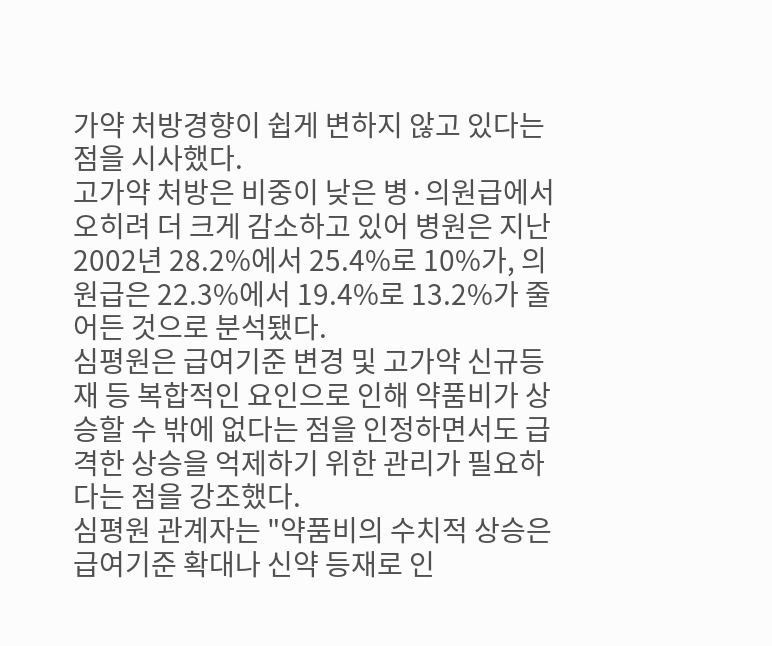가약 처방경향이 쉽게 변하지 않고 있다는 점을 시사했다.
고가약 처방은 비중이 낮은 병·의원급에서 오히려 더 크게 감소하고 있어 병원은 지난 2002년 28.2%에서 25.4%로 10%가, 의원급은 22.3%에서 19.4%로 13.2%가 줄어든 것으로 분석됐다.
심평원은 급여기준 변경 및 고가약 신규등재 등 복합적인 요인으로 인해 약품비가 상승할 수 밖에 없다는 점을 인정하면서도 급격한 상승을 억제하기 위한 관리가 필요하다는 점을 강조했다.
심평원 관계자는 "약품비의 수치적 상승은 급여기준 확대나 신약 등재로 인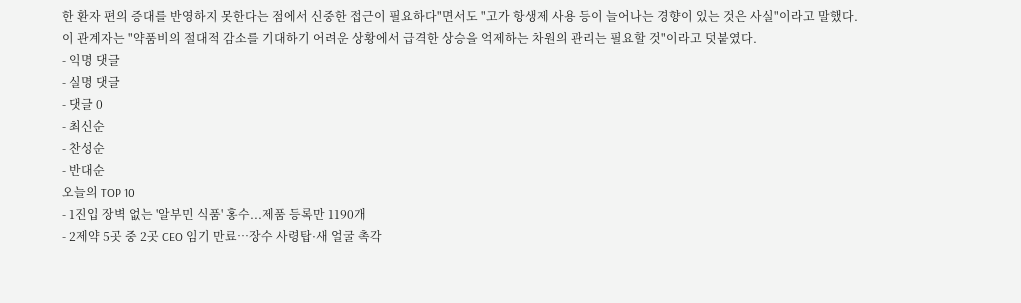한 환자 편의 증대를 반영하지 못한다는 점에서 신중한 접근이 필요하다"면서도 "고가 항생제 사용 등이 늘어나는 경향이 있는 것은 사실"이라고 말했다.
이 관계자는 "약품비의 절대적 감소를 기대하기 어려운 상황에서 급격한 상승을 억제하는 차원의 관리는 필요할 것"이라고 덧붙였다.
- 익명 댓글
- 실명 댓글
- 댓글 0
- 최신순
- 찬성순
- 반대순
오늘의 TOP 10
- 1진입 장벽 없는 '알부민 식품' 홍수...제품 등록만 1190개
- 2제약 5곳 중 2곳 CEO 임기 만료…장수 사령탑·새 얼굴 촉각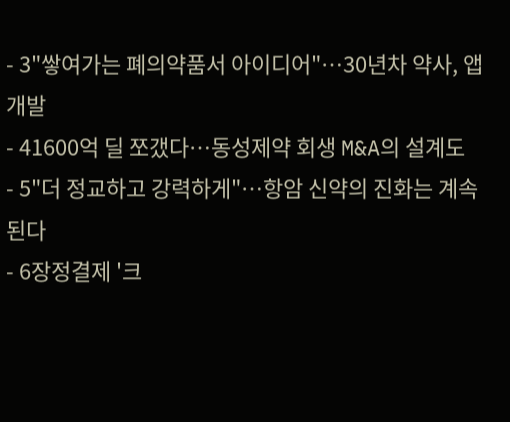- 3"쌓여가는 폐의약품서 아이디어"…30년차 약사, 앱 개발
- 41600억 딜 쪼갰다…동성제약 회생 M&A의 설계도
- 5"더 정교하고 강력하게"…항암 신약의 진화는 계속된다
- 6장정결제 '크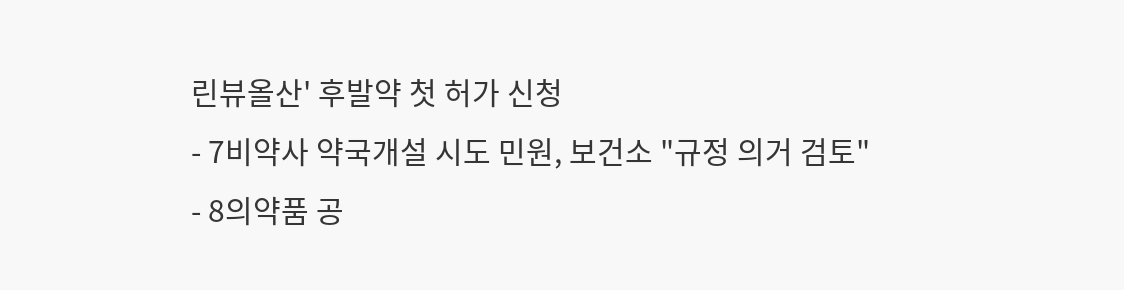린뷰올산' 후발약 첫 허가 신청
- 7비약사 약국개설 시도 민원, 보건소 "규정 의거 검토"
- 8의약품 공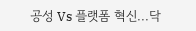공성 Vs 플랫폼 혁신...닥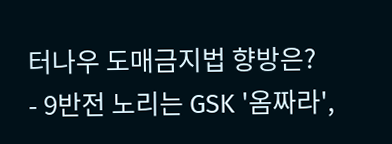터나우 도매금지법 향방은?
- 9반전 노리는 GSK '옴짜라',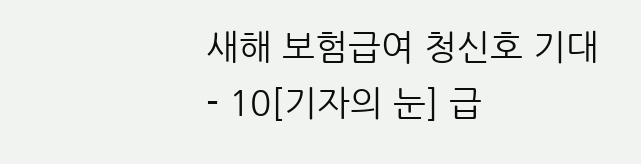새해 보험급여 청신호 기대
- 10[기자의 눈] 급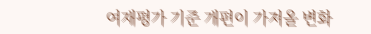여재평가 기준 개편이 가져올 변화